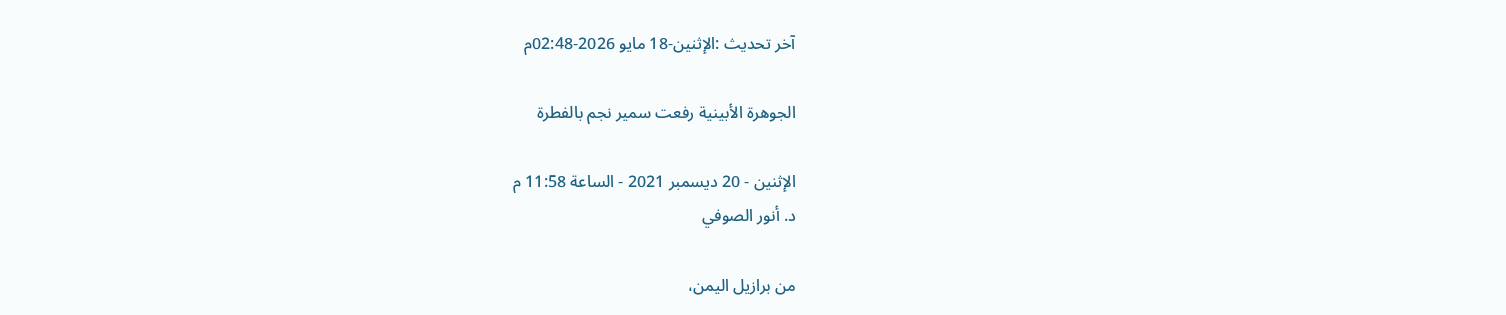آخر تحديث :الإثنين-18 مايو 2026-02:48م

الجوهرة الأبينية رفعت سمير نجم بالفطرة

الإثنين - 20 ديسمبر 2021 - الساعة 11:58 م
د. أنور الصوفي

من برازيل اليمن،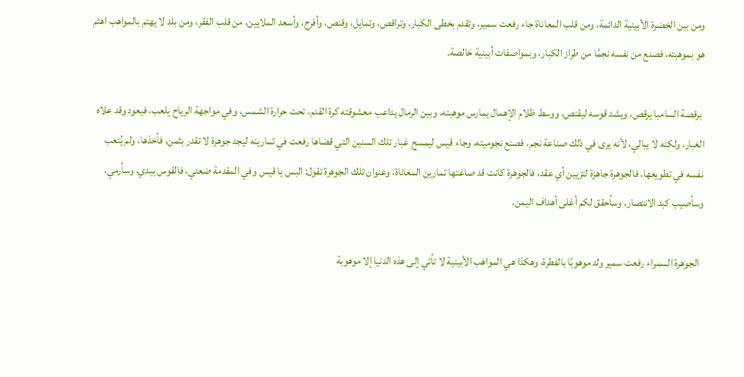ومن بين الخضرة الأبينية الدائمة، ومن قلب المعاناة جاء رفعت سمير، وتقدم بخطى الكبار، وتراقص، وتمايل، وقنص، وأفرح، وأسعد الملايين، من قلب الفقر، ومن بلد لا يهتم بالمواهب اهتم هو بموهبته، فصنع من نفسه نجمًا من طراز الكبار، وبمواصفات أبينية خالصة.

 برقصة السامبا يرقص، ويشد قوسه ليقنص، ووسط ظلام الإهمال يمارس موهبته، وبين الرمال يداعب معشوقته كرة القدم، تحت حرارة الشمس، وفي مواجهة الرياح يلعب، فيعود وقد علاه الغبار، ولكنه لا يبالي، لأنه يرى في ذلك صناعة نجم، فصنع نجوميته، وجاء قيس ليمسح غبار تلك السنين التي قضاها رفعت في تمارينه ليجد جوهرة لا تقدر بثمن، فأخذها، ولم يُتعب نفسه في تطويعها، فالجوهرة جاهزة لتزيين أي عقد، فالجوهرة كانت قد صاغتها تمارين المعاناة، وعنوان تلك الجوهرة تقول: البس يا قيس وفي المقدمة ضعني، فالقوس بيدي، وسأرمي، وسأصيب كبد الانتصار، وسأحقق لكم أغلى أهداف اليمن.

  الجوهرة السمراء رفعت سمير ولد موهوبًا بالفطرة، وهكذا هي المواهب الأبينية لا تأتي إلى هذه الدنيا إلا موهوبة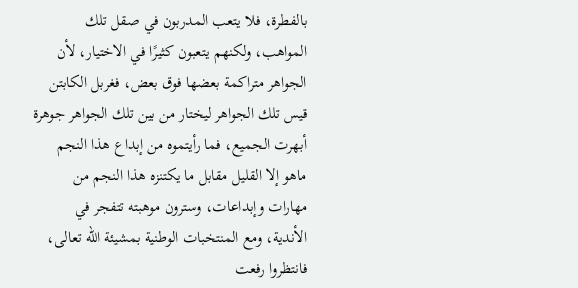بالفطرة، فلا يتعب المدربون في صقل تلك المواهب، ولكنهم يتعبون كثيرًا في الاختيار، لأن الجواهر متراكمة بعضها فوق بعض، فغربل الكابتن قيس تلك الجواهر ليختار من بين تلك الجواهر جوهرة أبهرت الجميع، فما رأيتموه من إبداع هذا النجم ماهو إلا القليل مقابل ما يكتنزه هذا النجم من مهارات وإبداعات، وسترون موهبته تتفجر في الأندية، ومع المنتخبات الوطنية بمشيئة الله تعالى، فانتظروا رفعت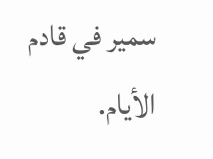سمير في قادم الأيام.